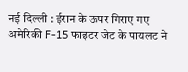नई दिल्ली : ईरान के ऊपर गिराए गए अमेरिकी F-15 फाइटर जेट के पायलट ने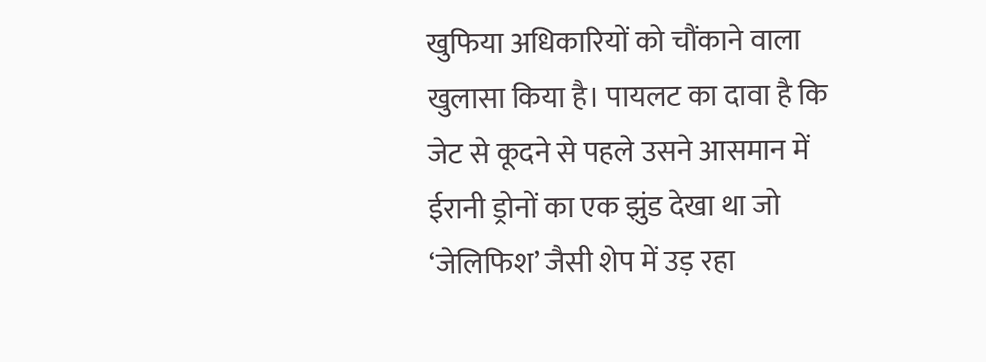खुफिया अधिकारियों को चौंकाने वाला खुलासा किया है। पायलट का दावा है कि जेट से कूदने से पहले उसने आसमान में ईरानी ड्रोनों का एक झुंड देखा था जो ‘जेलिफिश’ जैसी शेप में उड़ रहा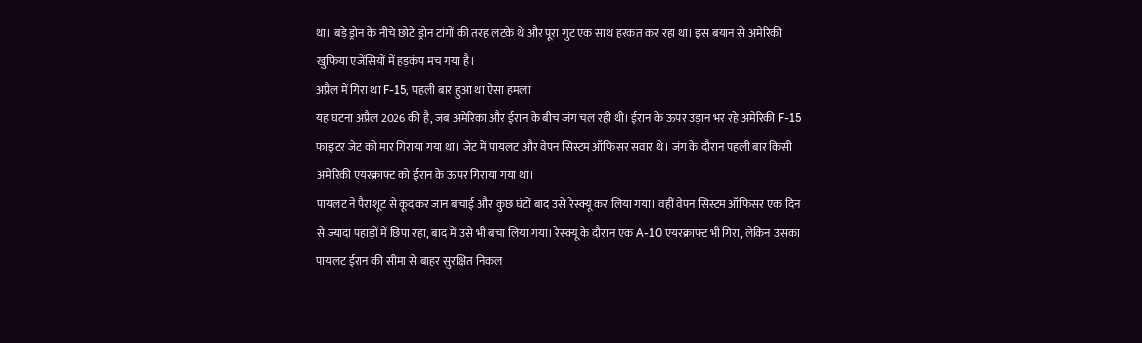था। बड़े ड्रोन के नीचे छोटे ड्रोन टांगों की तरह लटके थे और पूरा गुट एक साथ हरकत कर रहा था। इस बयान से अमेरिकी खुफिया एजेंसियों में हड़कंप मच गया है।
अप्रैल में गिरा था F-15, पहली बार हुआ था ऐसा हमला
यह घटना अप्रैल 2026 की है, जब अमेरिका और ईरान के बीच जंग चल रही थी। ईरान के ऊपर उड़ान भर रहे अमेरिकी F-15 फाइटर जेट को मार गिराया गया था। जेट में पायलट और वेपन सिस्टम ऑफिसर सवार थे। जंग के दौरान पहली बार किसी अमेरिकी एयरक्राफ्ट को ईरान के ऊपर गिराया गया था।
पायलट ने पैराशूट से कूदकर जान बचाई और कुछ घंटों बाद उसे रेस्क्यू कर लिया गया। वहीं वेपन सिस्टम ऑफिसर एक दिन से ज्यादा पहाड़ों में छिपा रहा, बाद में उसे भी बचा लिया गया। रेस्क्यू के दौरान एक A-10 एयरक्राफ्ट भी गिरा, लेकिन उसका पायलट ईरान की सीमा से बाहर सुरक्षित निकल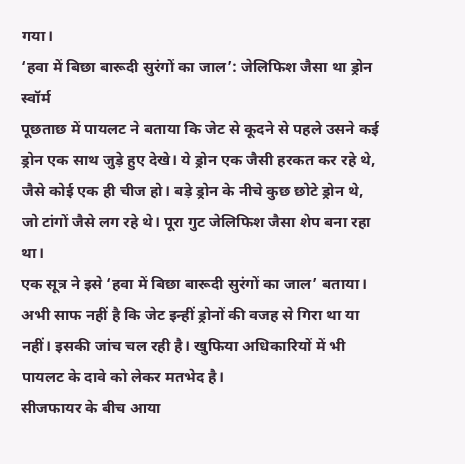गया।
‘हवा में बिछा बारूदी सुरंगों का जाल’: जेलिफिश जैसा था ड्रोन स्वॉर्म
पूछताछ में पायलट ने बताया कि जेट से कूदने से पहले उसने कई ड्रोन एक साथ जुड़े हुए देखे। ये ड्रोन एक जैसी हरकत कर रहे थे, जैसे कोई एक ही चीज हो। बड़े ड्रोन के नीचे कुछ छोटे ड्रोन थे, जो टांगों जैसे लग रहे थे। पूरा गुट जेलिफिश जैसा शेप बना रहा था।
एक सूत्र ने इसे ‘हवा में बिछा बारूदी सुरंगों का जाल’ बताया। अभी साफ नहीं है कि जेट इन्हीं ड्रोनों की वजह से गिरा था या नहीं। इसकी जांच चल रही है। खुफिया अधिकारियों में भी पायलट के दावे को लेकर मतभेद है।
सीजफायर के बीच आया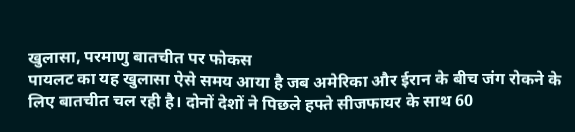खुलासा, परमाणु बातचीत पर फोकस
पायलट का यह खुलासा ऐसे समय आया है जब अमेरिका और ईरान के बीच जंग रोकने के लिए बातचीत चल रही है। दोनों देशों ने पिछले हफ्ते सीजफायर के साथ 60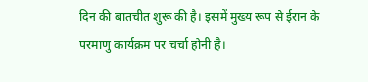दिन की बातचीत शुरू की है। इसमें मुख्य रूप से ईरान के परमाणु कार्यक्रम पर चर्चा होनी है।